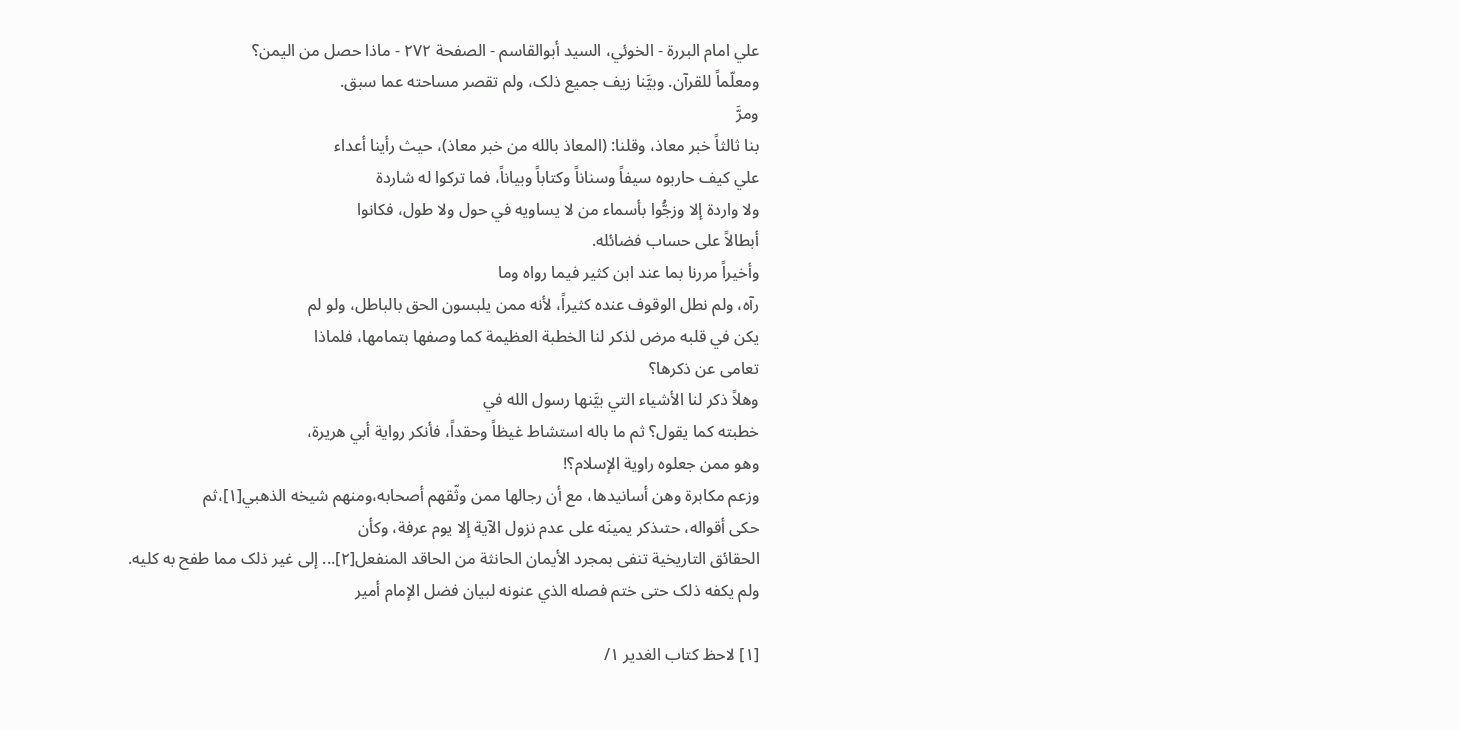علي امام البررة - الخوئي، السيد أبوالقاسم - الصفحة ٢٧٢ - ماذا حصل من اليمن؟
ومعلّماً للقرآن. وبيَّنا زيف جميع ذلک، ولم تقصر مساحته عما سبق.
ومرَّ
بنا ثالثاً خبر معاذ، وقلنا: (المعاذ بالله من خبر معاذ)، حيث رأينا أعداء
علي کيف حاربوه سيفاً وسناناً وکتاباً وبياناً، فما ترکوا له شاردة
ولا واردة إلا وزجُّوا بأسماء من لا يساويه في حول ولا طول، فکانوا
أبطالاً على حساب فضائله.
وأخيراً مررنا بما عند ابن کثير فيما رواه وما
رآه، ولم نطل الوقوف عنده کثيراً، لأنه ممن يلبسون الحق بالباطل، ولو لم
يکن في قلبه مرض لذکر لنا الخطبة العظيمة کما وصفها بتمامها، فلماذا
تعامى عن ذکرها؟
وهلاً ذکر لنا الأشياء التي بيَّنها رسول الله في
خطبته کما يقول؟ ثم ما باله استشاط غيظاً وحقداً، فأنکر رواية أبي هريرة،
وهو ممن جعلوه راوية الإسلام؟!
وزعم مکابرة وهن أسانيدها، مع أن رجالها ممن وثّقهم أصحابه،ومنهم شيخه الذهبي[١]،ثم
حکى أقواله، حتىذکر يمينَه على عدم نزول الآية إلا يوم عرفة، وکأن
الحقائق التاريخية تنفى بمجرد الأيمان الحانثة من الحاقد المنفعل[٢]... إلى غير ذلک مما طفح به کليه.
ولم يکفه ذلک حتى ختم فصله الذي عنونه لبيان فضل الإمام أمير

[١] لاحظ کتاب الغدير ١/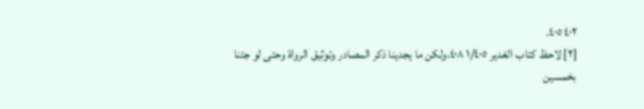٤٠٢ ٤٠٥.
[٢] لاحظ کتاب الغدير ١/٤٠٥ ٤٠٨،ولکن ما يجدينا ذکر المصادر وتوثيق الرواة وحتى لو جئنا بخمسين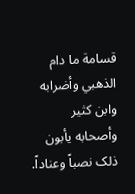قسامة ما دام الذهبي وأضرابه وابن کثير وأصحابه يأبون ذلک نصباً وعناداً.